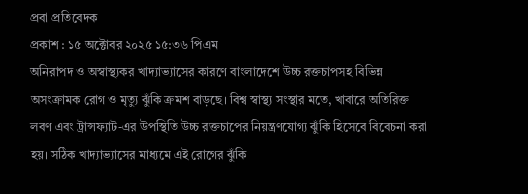প্রবা প্রতিবেদক
প্রকাশ : ১৫ অক্টোবর ২০২৫ ১৫:৩৬ পিএম
অনিরাপদ ও অস্বাস্থ্যকর খাদ্যাভ্যাসের কারণে বাংলাদেশে উচ্চ রক্তচাপসহ বিভিন্ন অসংক্রামক রোগ ও মৃত্যু ঝুঁকি ক্রমশ বাড়ছে। বিশ্ব স্বাস্থ্য সংস্থার মতে, খাবারে অতিরিক্ত লবণ এবং ট্রান্সফ্যাট-এর উপস্থিতি উচ্চ রক্তচাপের নিয়ন্ত্রণযোগ্য ঝুঁকি হিসেবে বিবেচনা করা হয়। সঠিক খাদ্যাভ্যাসের মাধ্যমে এই রোগের ঝুঁকি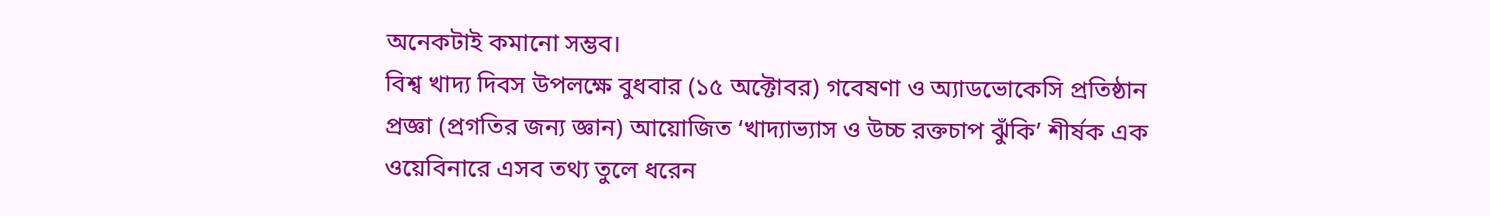অনেকটাই কমানো সম্ভব।
বিশ্ব খাদ্য দিবস উপলক্ষে বুধবার (১৫ অক্টোবর) গবেষণা ও অ্যাডভোকেসি প্রতিষ্ঠান প্রজ্ঞা (প্রগতির জন্য জ্ঞান) আয়োজিত ‘খাদ্যাভ্যাস ও উচ্চ রক্তচাপ ঝুঁকি’ শীর্ষক এক ওয়েবিনারে এসব তথ্য তুলে ধরেন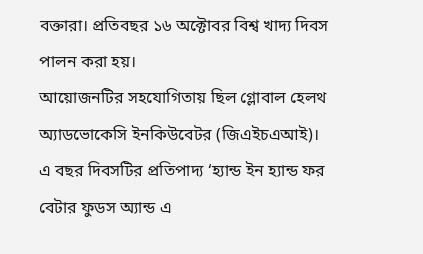বক্তারা। প্রতিবছর ১৬ অক্টোবর বিশ্ব খাদ্য দিবস পালন করা হয়।
আয়োজনটির সহযোগিতায় ছিল গ্লোবাল হেলথ অ্যাডভোকেসি ইনকিউবেটর (জিএইচএআই)। এ বছর দিবসটির প্রতিপাদ্য ‘হ্যান্ড ইন হ্যান্ড ফর বেটার ফুডস অ্যান্ড এ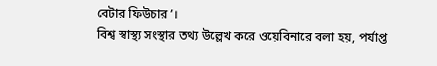বেটার ফিউচার’।
বিশ্ব স্বাস্থ্য সংস্থার তথ্য উল্লেখ করে ওয়েবিনারে বলা হয়, পর্যাপ্ত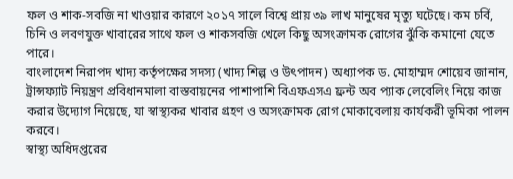ফল ও শাক-সবজি না খাওয়ার কারণে ২০১৭ সালে বিশ্বে প্রায় ৩৯ লাখ মানুষের মৃত্যু ঘটেছে। কম চর্বি, চিনি ও লবণযুক্ত খাবারের সাথে ফল ও শাকসবজি খেলে কিছু অসংক্রামক রোগের ঝুঁকি কমানো যেতে পারে।
বাংলাদেশ নিরাপদ খাদ্য কর্তৃপক্ষের সদস্য (খাদ্য শিল্প ও উৎপাদন) অধ্যাপক ড. মোহাম্মদ শোয়েব জানান, ট্রান্সফ্যাট নিয়ন্ত্রণ প্রবিধানমালা বাস্তবায়নের পাশাপাশি বিএফএসএ ফ্রন্ট অব প্যাক লেবেলিং নিয়ে কাজ করার উদ্যোগ নিয়েছে, যা স্বাস্থ্যকর খাবার গ্রহণ ও অসংক্রামক রোগ মোকাবেলায় কার্যকরী ভূমিকা পালন করবে।
স্বাস্থ্য অধিদপ্তরের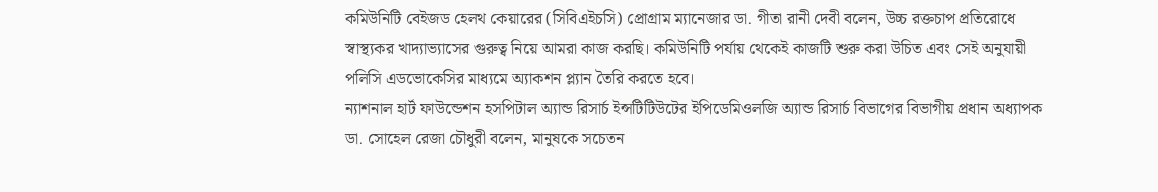কমিউনিটি বেইজড হেলথ কেয়ারের (সিবিএইচসি) প্রোগ্রাম ম্যানেজার ডা. গীতা রানী দেবী বলেন, উচ্চ রক্তচাপ প্রতিরোধে স্বাস্থ্যকর খাদ্যাভ্যাসের গুরুত্ব নিয়ে আমরা কাজ করছি। কমিউনিটি পর্যায় থেকেই কাজটি শুরু করা উচিত এবং সেই অনুযায়ী পলিসি এডভোকেসির মাধ্যমে অ্যাকশন প্ল্যান তৈরি করতে হবে।
ন্যাশনাল হার্ট ফাউন্ডেশন হসপিটাল অ্যান্ড রিসার্চ ইন্সটিটিউটের ইপিডেমিওলজি অ্যান্ড রিসার্চ বিভাগের বিভাগীয় প্রধান অধ্যাপক ডা. সোহেল রেজা চৌধুরী বলেন, মানুষকে সচেতন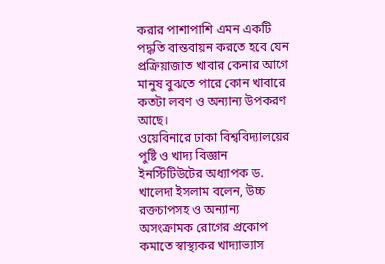করার পাশাপাশি এমন একটি পদ্ধতি বাস্তবায়ন করতে হবে যেন প্রক্রিয়াজাত খাবার কেনার আগে মানুষ বুঝতে পারে কোন খাবারে কতটা লবণ ও অন্যান্য উপকরণ আছে।
ওয়েবিনারে ঢাকা বিশ্ববিদ্যালয়ের পুষ্টি ও খাদ্য বিজ্ঞান ইনস্টিটিউটের অধ্যাপক ড. খালেদা ইসলাম বলেন, উচ্চ রক্তচাপসহ ও অন্যান্য অসংক্রামক রোগের প্রকোপ কমাতে স্বাস্থ্যকর খাদ্যাভ্যাস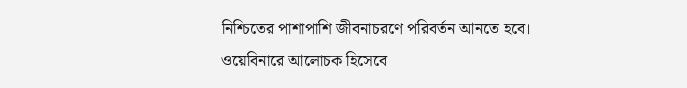নিশ্চিতের পাশাপাশি জীবনাচরণে পরিবর্তন আনতে হবে।
ওয়েবিনারে আলোচক হিসেবে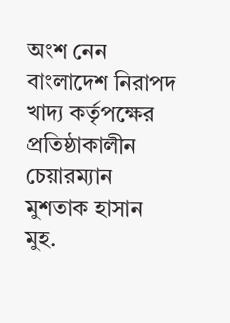অংশ নেন বাংলাদেশ নিরাপদ খাদ্য কর্তৃপক্ষের প্রতিষ্ঠাকালীন চেয়ারম্যান মুশতাক হাসান মুহ.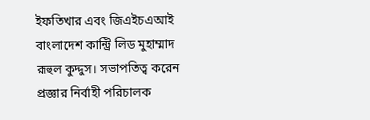ইফতিখার এবং জিএইচএআই বাংলাদেশ কান্ট্রি লিড মুহাম্মাদ রূহুল কুদ্দুস। সভাপতিত্ব করেন প্রজ্ঞার নির্বাহী পরিচালক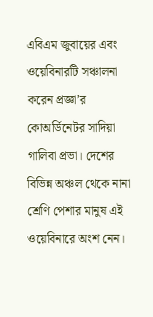এবিএম জুবায়ের এবং ওয়েবিনারটি সঞ্চালনা করেন প্রজ্ঞা’র কোঅর্ডিনেটর সাদিয়া গালিবা প্রভা। দেশের বিভিন্ন অঞ্চল থেকে নানা শ্রেণি পেশার মানুষ এই ওয়েবিনারে অংশ নেন।